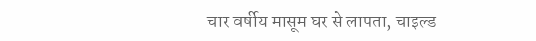चार वर्षीय मासूम घर से लापता, चाइल्ड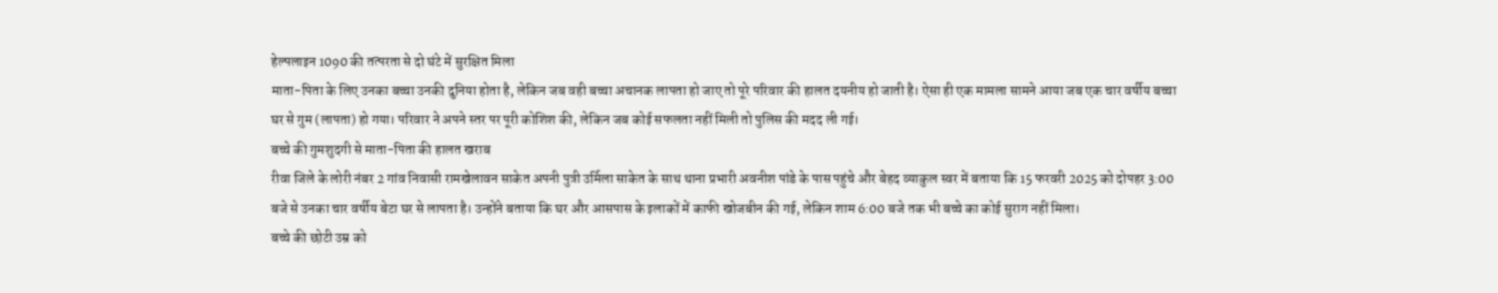हेल्पलाइन 1090 की तत्परता से दो घंटे में सुरक्षित मिला
माता-पिता के लिए उनका बच्चा उनकी दुनिया होता है, लेकिन जब वही बच्चा अचानक लापता हो जाए तो पूरे परिवार की हालत दयनीय हो जाती है। ऐसा ही एक मामला सामने आया जब एक चार वर्षीय बच्चा घर से गुम (लापता) हो गया। परिवार ने अपने स्तर पर पूरी कोशिश की, लेकिन जब कोई सफलता नहीं मिली तो पुलिस की मदद ली गई।
बच्चे की गुमशुदगी से माता-पिता की हालत खराब
रीवा जिले के लोरी नंबर 2 गांव निवासी रामखेलावन साकेत अपनी पुत्री उर्मिला साकेत के साथ थाना प्रभारी अवनीश पांडे के पास पहुंचे और बेहद व्याकुल स्वर में बताया कि 15 फरवरी 2025 को दोपहर 3:00 बजे से उनका चार वर्षीय बेटा घर से लापता है। उन्होंने बताया कि घर और आसपास के इलाकों में काफी खोजबीन की गई, लेकिन शाम 6:00 बजे तक भी बच्चे का कोई सुराग नहीं मिला।
बच्चे की छोटी उम्र को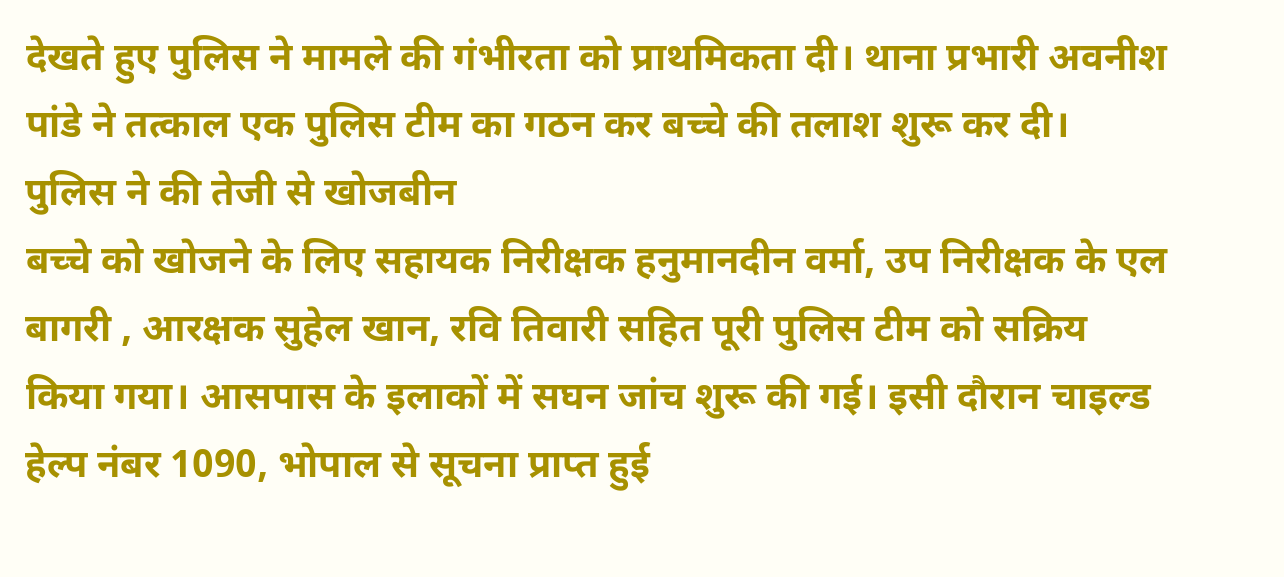देखते हुए पुलिस ने मामले की गंभीरता को प्राथमिकता दी। थाना प्रभारी अवनीश पांडे ने तत्काल एक पुलिस टीम का गठन कर बच्चे की तलाश शुरू कर दी।
पुलिस ने की तेजी से खोजबीन
बच्चे को खोजने के लिए सहायक निरीक्षक हनुमानदीन वर्मा, उप निरीक्षक के एल बागरी , आरक्षक सुहेल खान, रवि तिवारी सहित पूरी पुलिस टीम को सक्रिय किया गया। आसपास के इलाकों में सघन जांच शुरू की गई। इसी दौरान चाइल्ड हेल्प नंबर 1090, भोपाल से सूचना प्राप्त हुई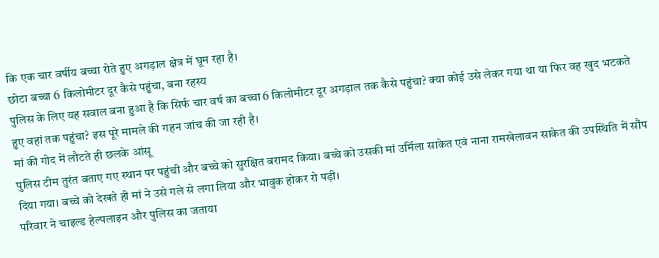कि एक चार वर्षीय बच्चा रोते हुए अगड़ाल क्षेत्र में घूम रहा है।
छोटा बच्चा 6 किलोमीटर दूर कैसे पहुंचा, बना रहस्य
पुलिस के लिए यह सवाल बना हुआ है कि सिर्फ चार वर्ष का बच्चा 6 किलोमीटर दूर अगड़ाल तक कैसे पहुंचा? क्या कोई उसे लेकर गया था या फिर वह खुद भटकते हुए वहां तक पहुंचा? इस पूरे मामले की गहन जांच की जा रही है।
मां की गोद में लौटते ही छलके आंसू
पुलिस टीम तुरंत बताए गए स्थान पर पहुंची और बच्चे को सुरक्षित बरामद किया। बच्चे को उसकी मां उर्मिला साकेत एवं नाना रामखेलावन साकेत की उपस्थिति में सौंप दिया गया। बच्चे को देखते ही मां ने उसे गले से लगा लिया और भावुक होकर रो पड़ी।
परिवार ने चाइल्ड हेल्पलाइन और पुलिस का जताया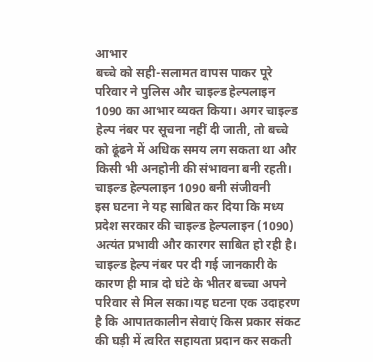आभार
बच्चे को सही-सलामत वापस पाकर पूरे परिवार ने पुलिस और चाइल्ड हेल्पलाइन 1090 का आभार व्यक्त किया। अगर चाइल्ड हेल्प नंबर पर सूचना नहीं दी जाती, तो बच्चे को ढूंढने में अधिक समय लग सकता था और किसी भी अनहोनी की संभावना बनी रहती।
चाइल्ड हेल्पलाइन 1090 बनी संजीवनी
इस घटना ने यह साबित कर दिया कि मध्य प्रदेश सरकार की चाइल्ड हेल्पलाइन (1090) अत्यंत प्रभावी और कारगर साबित हो रही है। चाइल्ड हेल्प नंबर पर दी गई जानकारी के कारण ही मात्र दो घंटे के भीतर बच्चा अपने परिवार से मिल सका।यह घटना एक उदाहरण है कि आपातकालीन सेवाएं किस प्रकार संकट की घड़ी में त्वरित सहायता प्रदान कर सकती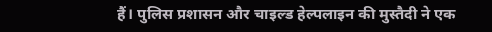हैं। पुलिस प्रशासन और चाइल्ड हेल्पलाइन की मुस्तैदी ने एक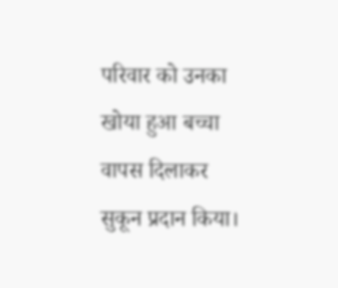परिवार को उनका खोया हुआ बच्चा वापस दिलाकर सुकून प्रदान किया।